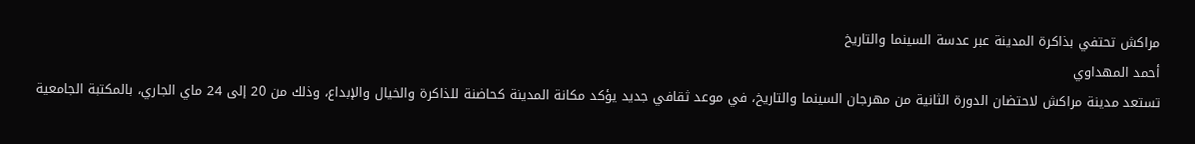مراكش تحتفي بذاكرة المدينة عبر عدسة السينما والتاريخ
أحمد المهداوي
تستعد مدينة مراكش لاحتضان الدورة الثانية من مهرجان السينما والتاريخ، في موعد ثقافي جديد يؤكد مكانة المدينة كحاضنة للذاكرة والخيال والإبداع، وذلك من 20 إلى 24 ماي الجاري، بالمكتبة الجامعية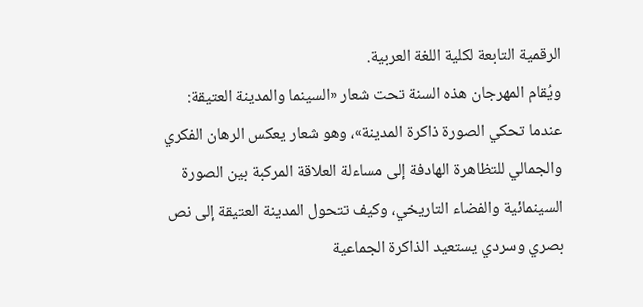الرقمية التابعة لكلية اللغة العربية.
ويُقام المهرجان هذه السنة تحت شعار «السينما والمدينة العتيقة: عندما تحكي الصورة ذاكرة المدينة»، وهو شعار يعكس الرهان الفكري والجمالي للتظاهرة الهادفة إلى مساءلة العلاقة المركبة بين الصورة السينمائية والفضاء التاريخي، وكيف تتحول المدينة العتيقة إلى نص بصري وسردي يستعيد الذاكرة الجماعية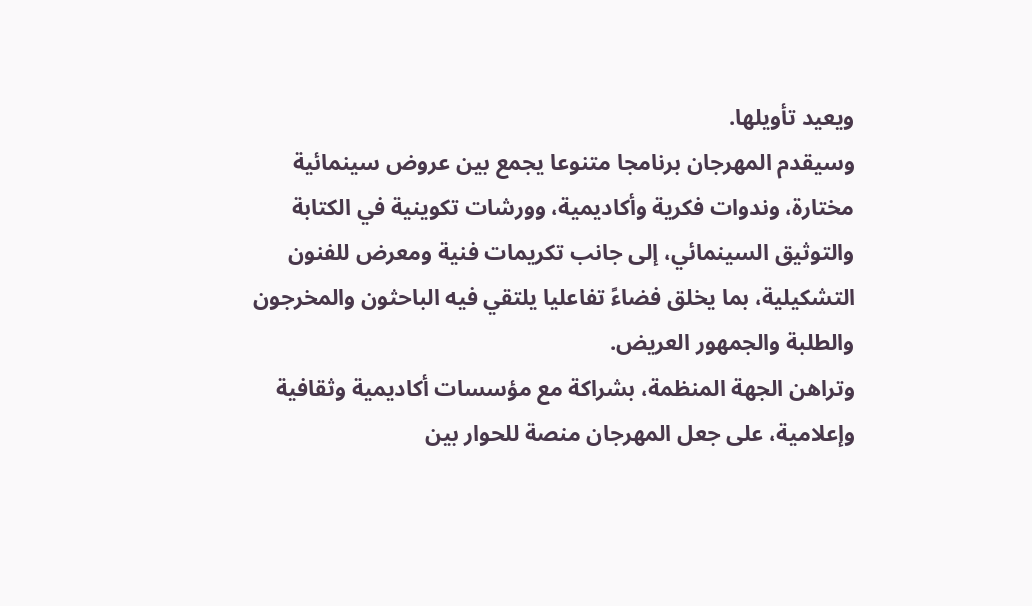ويعيد تأويلها.
وسيقدم المهرجان برنامجا متنوعا يجمع بين عروض سينمائية مختارة، وندوات فكرية وأكاديمية، وورشات تكوينية في الكتابة والتوثيق السينمائي، إلى جانب تكريمات فنية ومعرض للفنون التشكيلية، بما يخلق فضاءً تفاعليا يلتقي فيه الباحثون والمخرجون والطلبة والجمهور العريض.
وتراهن الجهة المنظمة، بشراكة مع مؤسسات أكاديمية وثقافية وإعلامية، على جعل المهرجان منصة للحوار بين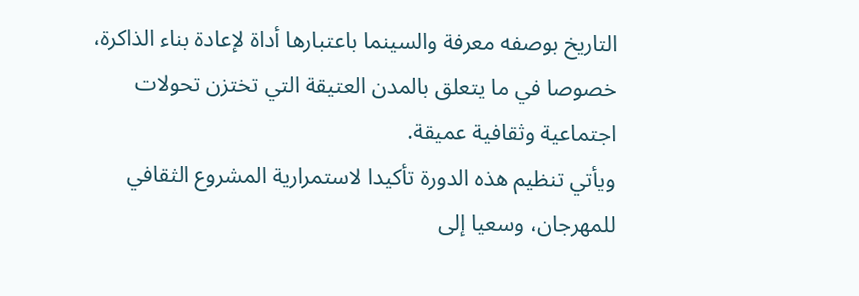التاريخ بوصفه معرفة والسينما باعتبارها أداة لإعادة بناء الذاكرة، خصوصا في ما يتعلق بالمدن العتيقة التي تختزن تحولات اجتماعية وثقافية عميقة.
ويأتي تنظيم هذه الدورة تأكيدا لاستمرارية المشروع الثقافي للمهرجان، وسعيا إلى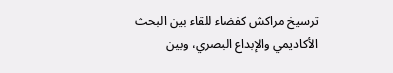ترسيخ مراكش كفضاء للقاء بين البحث الأكاديمي والإبداع البصري، وبين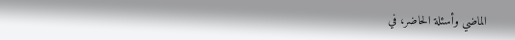الماضي وأسئلة الحاضر، في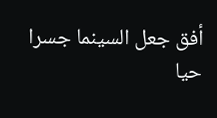أفق جعل السينما جسرا حيا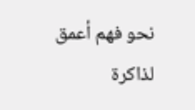نحو فهم أعمق لذاكرة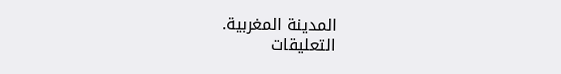المدينة المغربية.
التعليقات